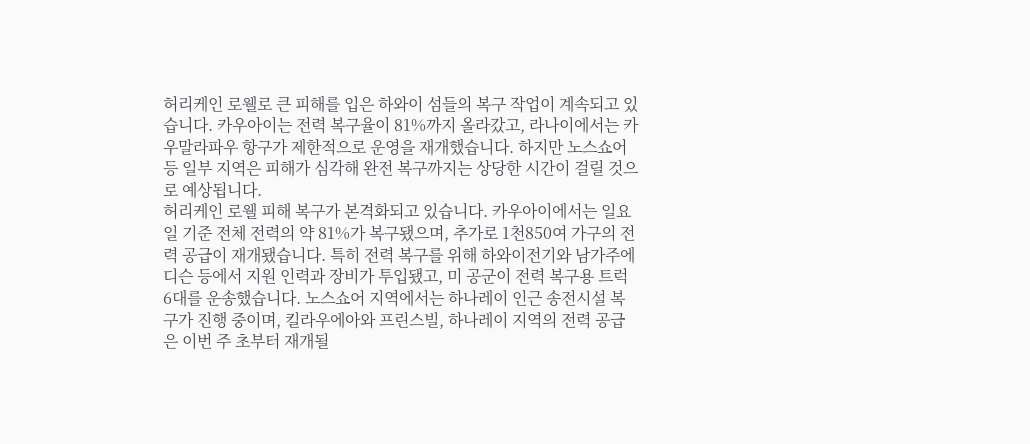허리케인 로웰로 큰 피해를 입은 하와이 섬들의 복구 작업이 계속되고 있습니다. 카우아이는 전력 복구율이 81%까지 올라갔고, 라나이에서는 카우말라파우 항구가 제한적으로 운영을 재개했습니다. 하지만 노스쇼어 등 일부 지역은 피해가 심각해 완전 복구까지는 상당한 시간이 걸릴 것으로 예상됩니다.
허리케인 로웰 피해 복구가 본격화되고 있습니다. 카우아이에서는 일요일 기준 전체 전력의 약 81%가 복구됐으며, 추가로 1천850여 가구의 전력 공급이 재개됐습니다. 특히 전력 복구를 위해 하와이전기와 남가주에디슨 등에서 지원 인력과 장비가 투입됐고, 미 공군이 전력 복구용 트럭 6대를 운송했습니다. 노스쇼어 지역에서는 하나레이 인근 송전시설 복구가 진행 중이며, 킬라우에아와 프린스빌, 하나레이 지역의 전력 공급은 이번 주 초부터 재개될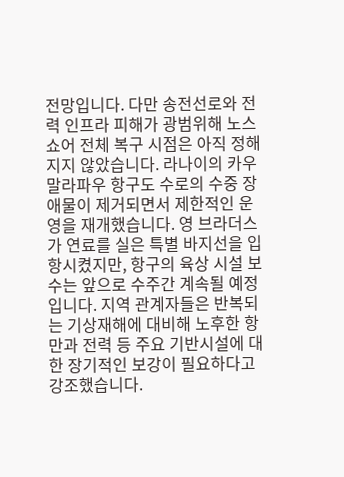전망입니다. 다만 송전선로와 전력 인프라 피해가 광범위해 노스쇼어 전체 복구 시점은 아직 정해지지 않았습니다. 라나이의 카우말라파우 항구도 수로의 수중 장애물이 제거되면서 제한적인 운영을 재개했습니다. 영 브라더스가 연료를 실은 특별 바지선을 입항시켰지만, 항구의 육상 시설 보수는 앞으로 수주간 계속될 예정입니다. 지역 관계자들은 반복되는 기상재해에 대비해 노후한 항만과 전력 등 주요 기반시설에 대한 장기적인 보강이 필요하다고 강조했습니다.